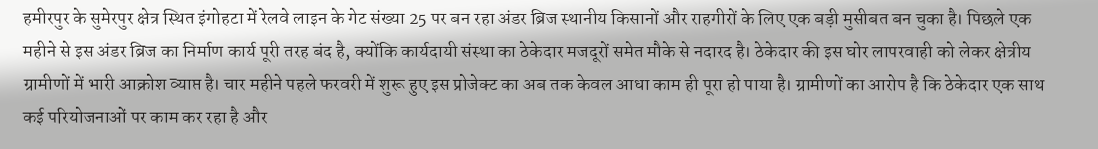हमीरपुर के सुमेरपुर क्षेत्र स्थित इंगोहटा में रेलवे लाइन के गेट संख्या 25 पर बन रहा अंडर ब्रिज स्थानीय किसानों और राहगीरों के लिए एक बड़ी मुसीबत बन चुका है। पिछले एक महीने से इस अंडर ब्रिज का निर्माण कार्य पूरी तरह बंद है, क्योंकि कार्यदायी संस्था का ठेकेदार मजदूरों समेत मौके से नदारद है। ठेकेदार की इस घोर लापरवाही को लेकर क्षेत्रीय ग्रामीणों में भारी आक्रोश व्याप्त है। चार महीने पहले फरवरी में शुरू हुए इस प्रोजेक्ट का अब तक केवल आधा काम ही पूरा हो पाया है। ग्रामीणों का आरोप है कि ठेकेदार एक साथ कई परियोजनाओं पर काम कर रहा है और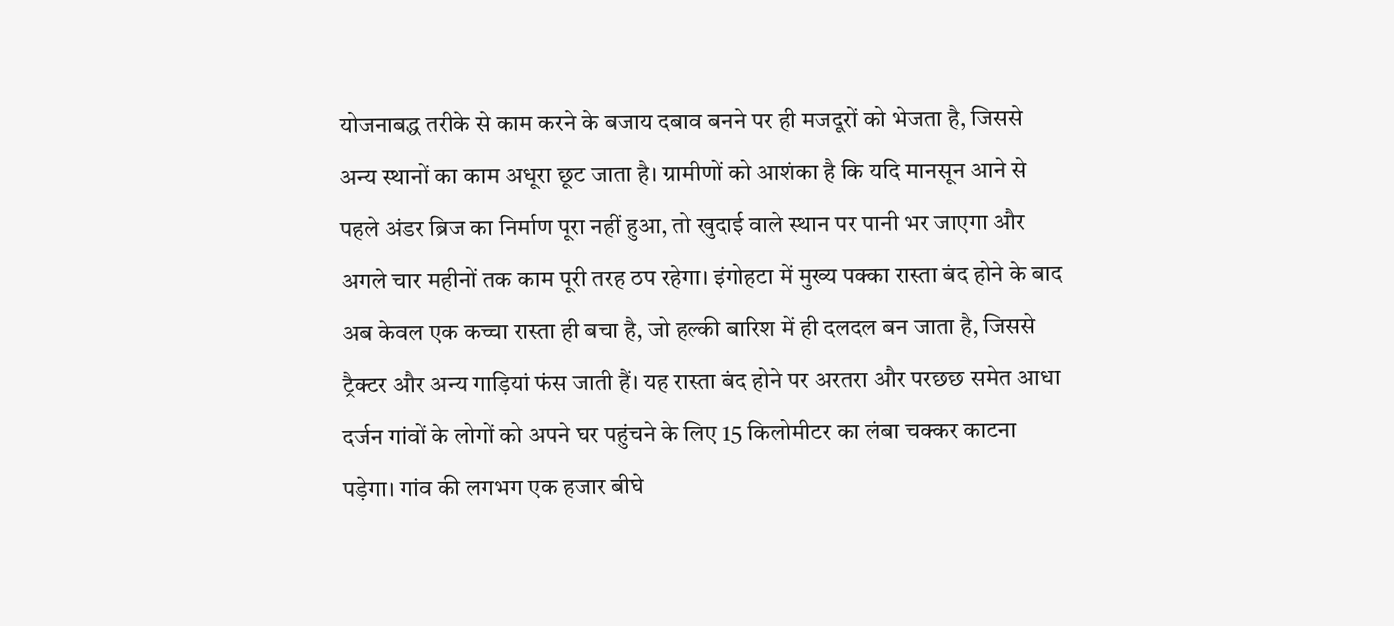योजनाबद्ध तरीके से काम करने के बजाय दबाव बनने पर ही मजदूरों को भेजता है, जिससे अन्य स्थानों का काम अधूरा छूट जाता है। ग्रामीणों को आशंका है कि यदि मानसून आने से पहले अंडर ब्रिज का निर्माण पूरा नहीं हुआ, तो खुदाई वाले स्थान पर पानी भर जाएगा और अगले चार महीनों तक काम पूरी तरह ठप रहेगा। इंगोहटा में मुख्य पक्का रास्ता बंद होने के बाद अब केवल एक कच्चा रास्ता ही बचा है, जो हल्की बारिश में ही दलदल बन जाता है, जिससे ट्रैक्टर और अन्य गाड़ियां फंस जाती हैं। यह रास्ता बंद होने पर अरतरा और परछछ समेत आधा दर्जन गांवों के लोगों को अपने घर पहुंचने के लिए 15 किलोमीटर का लंबा चक्कर काटना पड़ेगा। गांव की लगभग एक हजार बीघे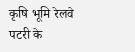कृषि भूमि रेलवे पटरी के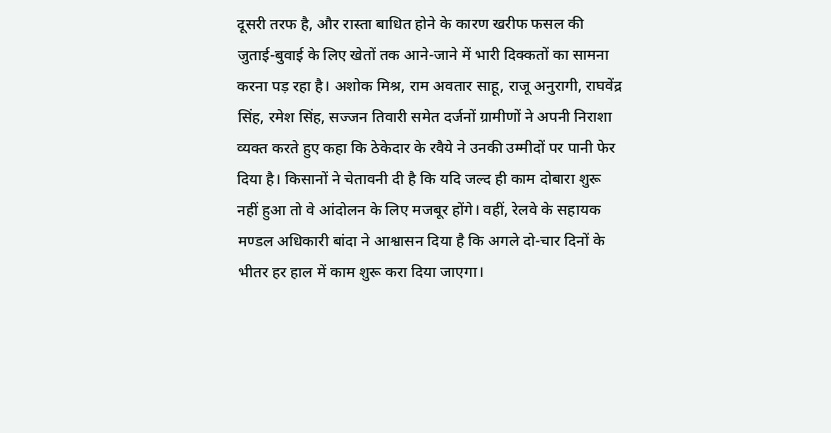दूसरी तरफ है, और रास्ता बाधित होने के कारण खरीफ फसल की जुताई-बुवाई के लिए खेतों तक आने-जाने में भारी दिक्कतों का सामना करना पड़ रहा है। अशोक मिश्र, राम अवतार साहू, राजू अनुरागी, राघवेंद्र सिंह, रमेश सिंह, सज्जन तिवारी समेत दर्जनों ग्रामीणों ने अपनी निराशा व्यक्त करते हुए कहा कि ठेकेदार के रवैये ने उनकी उम्मीदों पर पानी फेर दिया है। किसानों ने चेतावनी दी है कि यदि जल्द ही काम दोबारा शुरू नहीं हुआ तो वे आंदोलन के लिए मजबूर होंगे। वहीं, रेलवे के सहायक मण्डल अधिकारी बांदा ने आश्वासन दिया है कि अगले दो-चार दिनों के भीतर हर हाल में काम शुरू करा दिया जाएगा।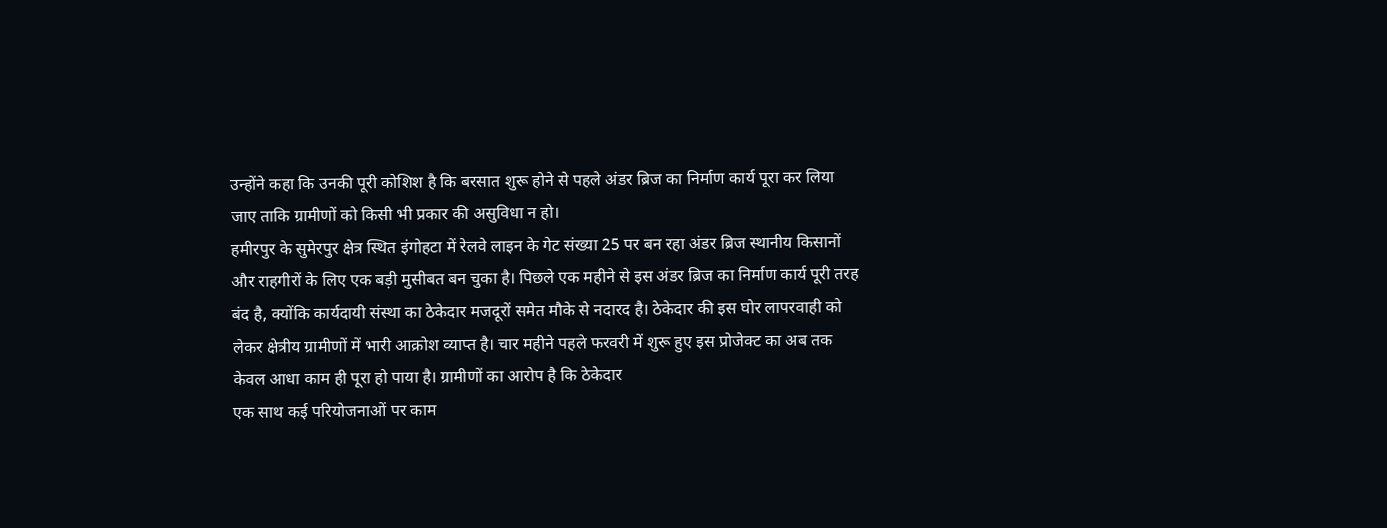उन्होंने कहा कि उनकी पूरी कोशिश है कि बरसात शुरू होने से पहले अंडर ब्रिज का निर्माण कार्य पूरा कर लिया जाए ताकि ग्रामीणों को किसी भी प्रकार की असुविधा न हो।
हमीरपुर के सुमेरपुर क्षेत्र स्थित इंगोहटा में रेलवे लाइन के गेट संख्या 25 पर बन रहा अंडर ब्रिज स्थानीय किसानों और राहगीरों के लिए एक बड़ी मुसीबत बन चुका है। पिछले एक महीने से इस अंडर ब्रिज का निर्माण कार्य पूरी तरह बंद है, क्योंकि कार्यदायी संस्था का ठेकेदार मजदूरों समेत मौके से नदारद है। ठेकेदार की इस घोर लापरवाही को लेकर क्षेत्रीय ग्रामीणों में भारी आक्रोश व्याप्त है। चार महीने पहले फरवरी में शुरू हुए इस प्रोजेक्ट का अब तक केवल आधा काम ही पूरा हो पाया है। ग्रामीणों का आरोप है कि ठेकेदार
एक साथ कई परियोजनाओं पर काम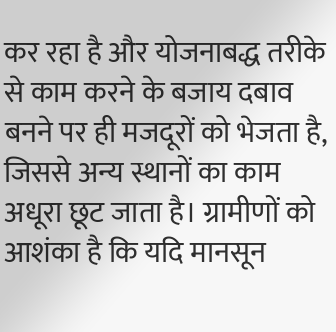कर रहा है और योजनाबद्ध तरीके से काम करने के बजाय दबाव बनने पर ही मजदूरों को भेजता है, जिससे अन्य स्थानों का काम अधूरा छूट जाता है। ग्रामीणों को आशंका है कि यदि मानसून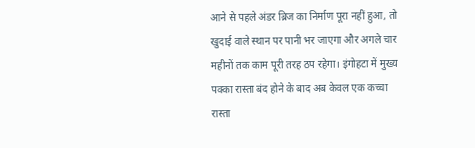आने से पहले अंडर ब्रिज का निर्माण पूरा नहीं हुआ, तो खुदाई वाले स्थान पर पानी भर जाएगा और अगले चार महीनों तक काम पूरी तरह ठप रहेगा। इंगोहटा में मुख्य पक्का रास्ता बंद होने के बाद अब केवल एक कच्चा रास्ता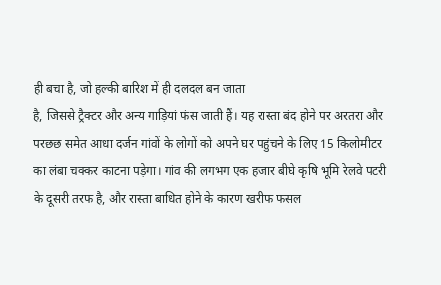ही बचा है, जो हल्की बारिश में ही दलदल बन जाता
है, जिससे ट्रैक्टर और अन्य गाड़ियां फंस जाती हैं। यह रास्ता बंद होने पर अरतरा और परछछ समेत आधा दर्जन गांवों के लोगों को अपने घर पहुंचने के लिए 15 किलोमीटर का लंबा चक्कर काटना पड़ेगा। गांव की लगभग एक हजार बीघे कृषि भूमि रेलवे पटरी के दूसरी तरफ है, और रास्ता बाधित होने के कारण खरीफ फसल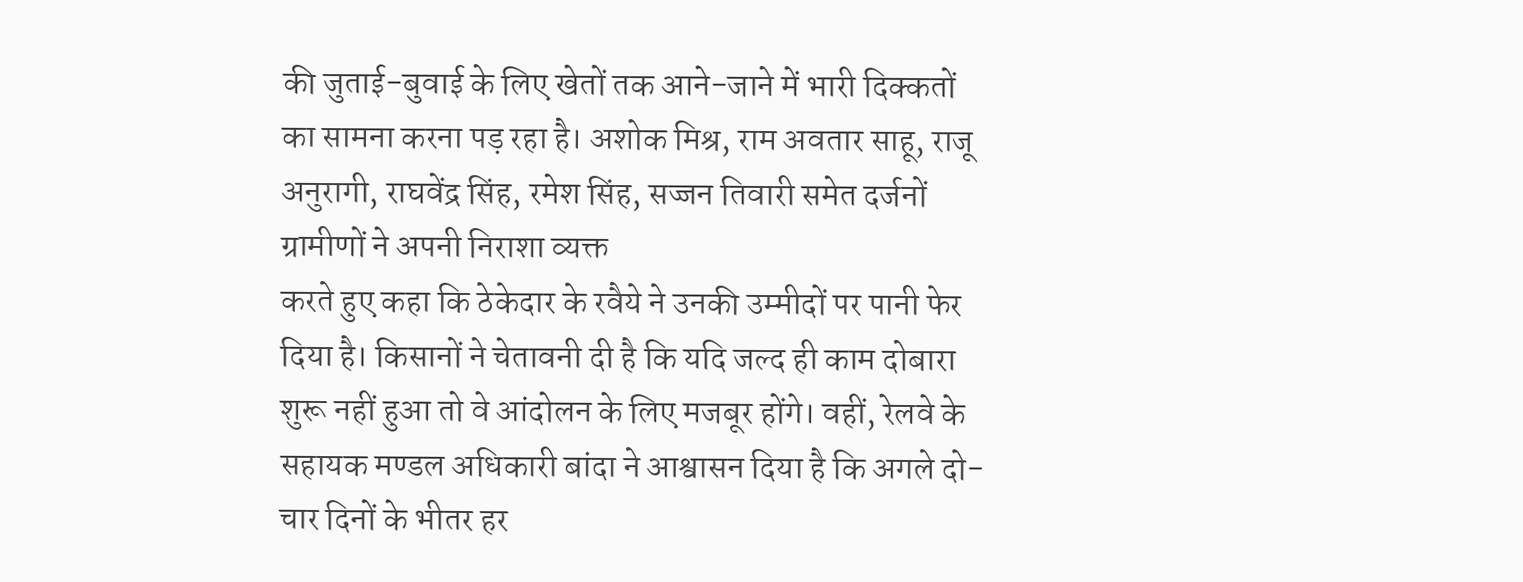की जुताई-बुवाई के लिए खेतों तक आने-जाने में भारी दिक्कतों का सामना करना पड़ रहा है। अशोक मिश्र, राम अवतार साहू, राजू अनुरागी, राघवेंद्र सिंह, रमेश सिंह, सज्जन तिवारी समेत दर्जनों ग्रामीणों ने अपनी निराशा व्यक्त
करते हुए कहा कि ठेकेदार के रवैये ने उनकी उम्मीदों पर पानी फेर दिया है। किसानों ने चेतावनी दी है कि यदि जल्द ही काम दोबारा शुरू नहीं हुआ तो वे आंदोलन के लिए मजबूर होंगे। वहीं, रेलवे के सहायक मण्डल अधिकारी बांदा ने आश्वासन दिया है कि अगले दो-चार दिनों के भीतर हर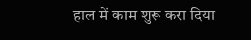हाल में काम शुरू करा दिया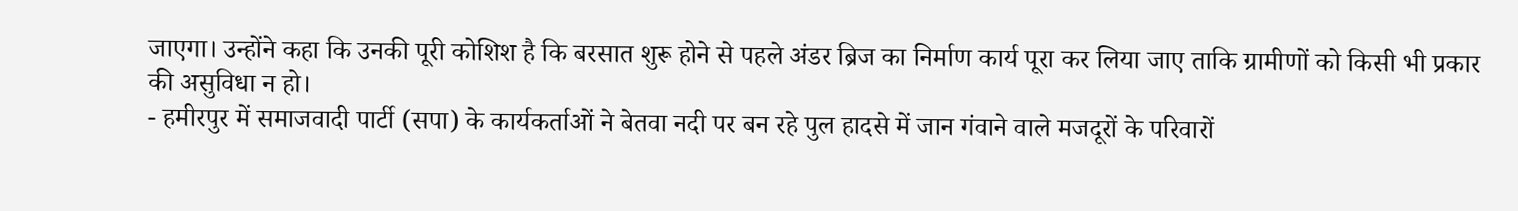जाएगा। उन्होंने कहा कि उनकी पूरी कोशिश है कि बरसात शुरू होने से पहले अंडर ब्रिज का निर्माण कार्य पूरा कर लिया जाए ताकि ग्रामीणों को किसी भी प्रकार की असुविधा न हो।
- हमीरपुर में समाजवादी पार्टी (सपा) के कार्यकर्ताओं ने बेतवा नदी पर बन रहे पुल हादसे में जान गंवाने वाले मजदूरों के परिवारों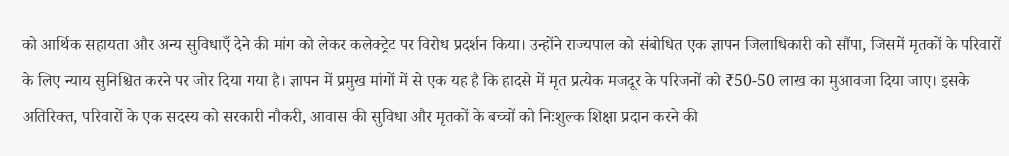को आर्थिक सहायता और अन्य सुविधाएँ देने की मांग को लेकर कलेक्ट्रेट पर विरोध प्रदर्शन किया। उन्होंने राज्यपाल को संबोधित एक ज्ञापन जिलाधिकारी को सौंपा, जिसमें मृतकों के परिवारों के लिए न्याय सुनिश्चित करने पर जोर दिया गया है। ज्ञापन में प्रमुख मांगों में से एक यह है कि हादसे में मृत प्रत्येक मजदूर के परिजनों को ₹50-50 लाख का मुआवजा दिया जाए। इसके अतिरिक्त, परिवारों के एक सदस्य को सरकारी नौकरी, आवास की सुविधा और मृतकों के बच्चों को निःशुल्क शिक्षा प्रदान करने की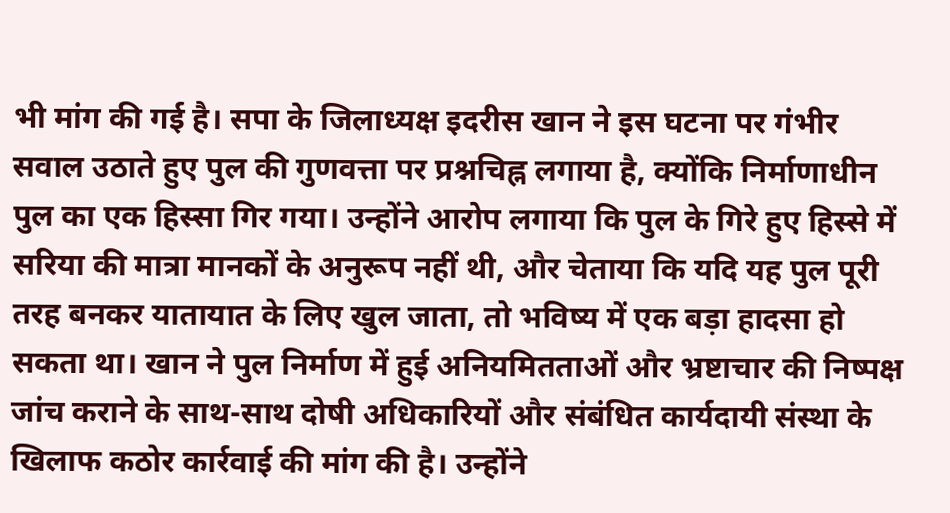भी मांग की गई है। सपा के जिलाध्यक्ष इदरीस खान ने इस घटना पर गंभीर सवाल उठाते हुए पुल की गुणवत्ता पर प्रश्नचिह्न लगाया है, क्योंकि निर्माणाधीन पुल का एक हिस्सा गिर गया। उन्होंने आरोप लगाया कि पुल के गिरे हुए हिस्से में सरिया की मात्रा मानकों के अनुरूप नहीं थी, और चेताया कि यदि यह पुल पूरी तरह बनकर यातायात के लिए खुल जाता, तो भविष्य में एक बड़ा हादसा हो सकता था। खान ने पुल निर्माण में हुई अनियमितताओं और भ्रष्टाचार की निष्पक्ष जांच कराने के साथ-साथ दोषी अधिकारियों और संबंधित कार्यदायी संस्था के खिलाफ कठोर कार्रवाई की मांग की है। उन्होंने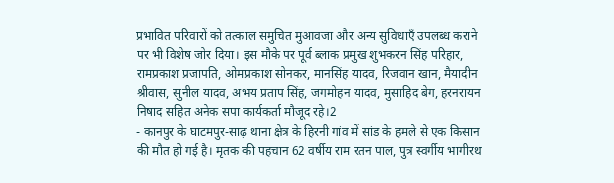प्रभावित परिवारों को तत्काल समुचित मुआवजा और अन्य सुविधाएँ उपलब्ध कराने पर भी विशेष जोर दिया। इस मौके पर पूर्व ब्लाक प्रमुख शुभकरन सिंह परिहार, रामप्रकाश प्रजापति, ओमप्रकाश सोनकर, मानसिंह यादव, रिजवान खान, मैयादीन श्रीवास, सुनील यादव, अभय प्रताप सिंह, जगमोहन यादव, मुसाहिद बेग, हरनरायन निषाद सहित अनेक सपा कार्यकर्ता मौजूद रहे।2
- कानपुर के घाटमपुर-साढ़ थाना क्षेत्र के हिरनी गांव में सांड के हमले से एक किसान की मौत हो गई है। मृतक की पहचान 62 वर्षीय राम रतन पाल, पुत्र स्वर्गीय भागीरथ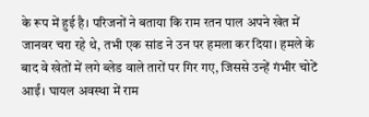के रूप में हुई है। परिजनों ने बताया कि राम रतन पाल अपने खेत में जानवर चरा रहे थे, तभी एक सांड ने उन पर हमला कर दिया। हमले के बाद वे खेतों में लगे ब्लेड वाले तारों पर गिर गए, जिससे उन्हें गंभीर चोटें आईं। घायल अवस्था में राम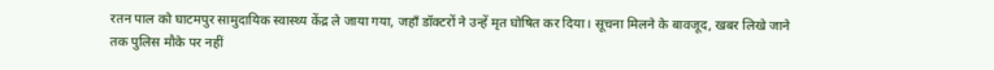रतन पाल को घाटमपुर सामुदायिक स्वास्थ्य केंद्र ले जाया गया, जहाँ डॉक्टरों ने उन्हें मृत घोषित कर दिया। सूचना मिलने के बावजूद, खबर लिखे जाने तक पुलिस मौके पर नहीं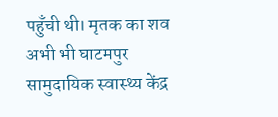पहुँची थी। मृतक का शव अभी भी घाटमपुर सामुदायिक स्वास्थ्य केंद्र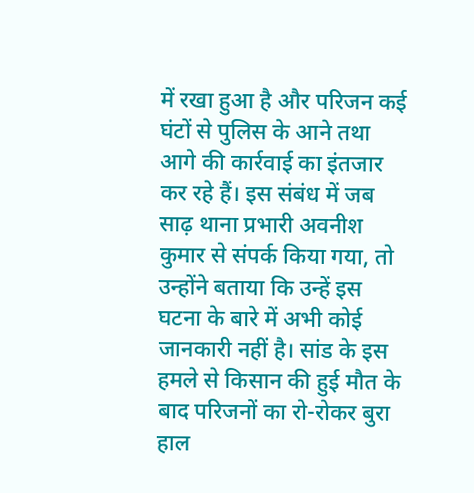में रखा हुआ है और परिजन कई घंटों से पुलिस के आने तथा आगे की कार्रवाई का इंतजार कर रहे हैं। इस संबंध में जब साढ़ थाना प्रभारी अवनीश कुमार से संपर्क किया गया, तो उन्होंने बताया कि उन्हें इस घटना के बारे में अभी कोई जानकारी नहीं है। सांड के इस हमले से किसान की हुई मौत के बाद परिजनों का रो-रोकर बुरा हाल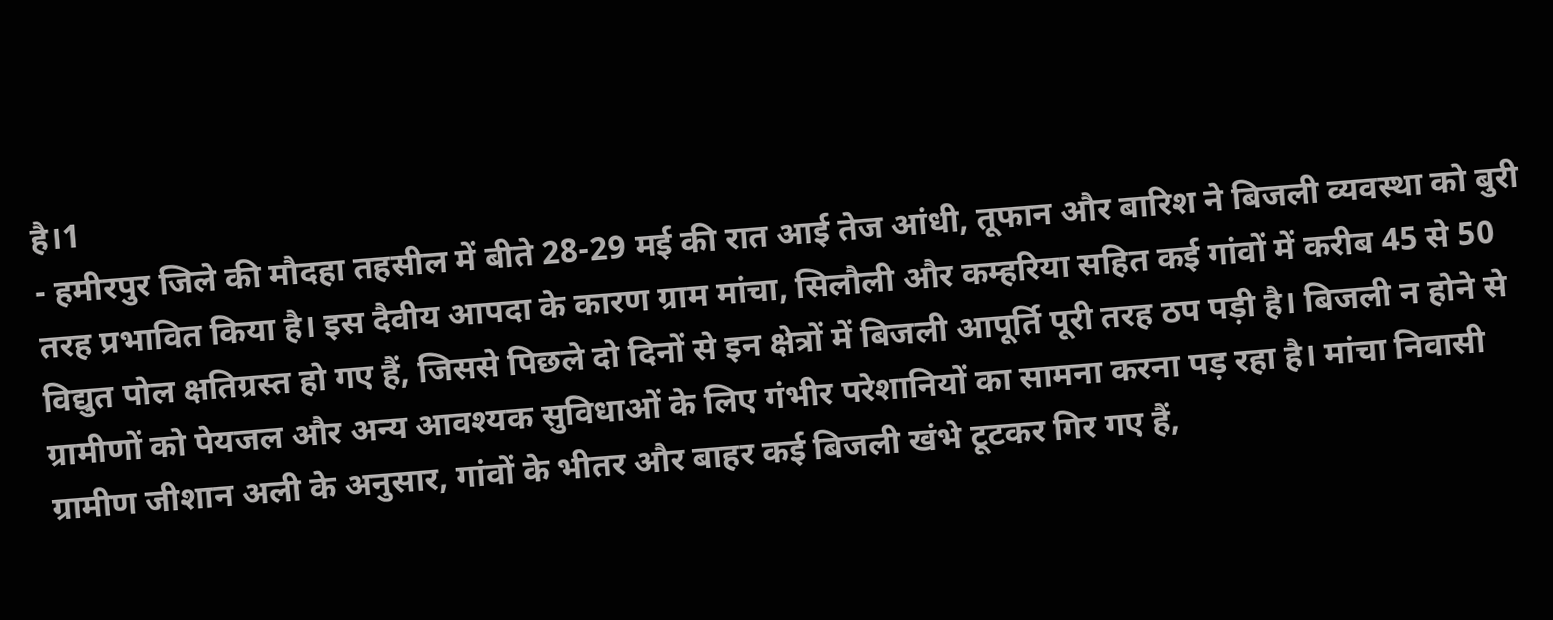है।1
- हमीरपुर जिले की मौदहा तहसील में बीते 28-29 मई की रात आई तेज आंधी, तूफान और बारिश ने बिजली व्यवस्था को बुरी तरह प्रभावित किया है। इस दैवीय आपदा के कारण ग्राम मांचा, सिलौली और कम्हरिया सहित कई गांवों में करीब 45 से 50 विद्युत पोल क्षतिग्रस्त हो गए हैं, जिससे पिछले दो दिनों से इन क्षेत्रों में बिजली आपूर्ति पूरी तरह ठप पड़ी है। बिजली न होने से ग्रामीणों को पेयजल और अन्य आवश्यक सुविधाओं के लिए गंभीर परेशानियों का सामना करना पड़ रहा है। मांचा निवासी ग्रामीण जीशान अली के अनुसार, गांवों के भीतर और बाहर कई बिजली खंभे टूटकर गिर गए हैं,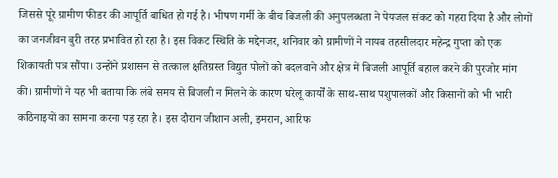जिससे पूरे ग्रामीण फीडर की आपूर्ति बाधित हो गई है। भीषण गर्मी के बीच बिजली की अनुपलब्धता ने पेयजल संकट को गहरा दिया है और लोगों का जनजीवन बुरी तरह प्रभावित हो रहा है। इस विकट स्थिति के मद्देनजर, शनिवार को ग्रामीणों ने नायब तहसीलदार महेन्द्र गुप्ता को एक शिकायती पत्र सौंपा। उन्होंने प्रशासन से तत्काल क्षतिग्रस्त विद्युत पोलों को बदलवाने और क्षेत्र में बिजली आपूर्ति बहाल करने की पुरजोर मांग की। ग्रामीणों ने यह भी बताया कि लंबे समय से बिजली न मिलने के कारण घरेलू कार्यों के साथ-साथ पशुपालकों और किसानों को भी भारी कठिनाइयों का सामना करना पड़ रहा है। इस दौरान जीशान अली, इमरान, आरिफ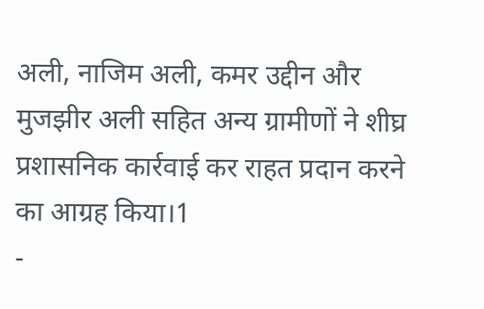अली, नाजिम अली, कमर उद्दीन और मुजझीर अली सहित अन्य ग्रामीणों ने शीघ्र प्रशासनिक कार्रवाई कर राहत प्रदान करने का आग्रह किया।1
-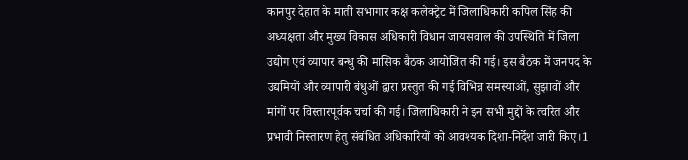कानपुर देहात के माती सभागार कक्ष कलेक्ट्रेट में जिलाधिकारी कपिल सिंह की अध्यक्षता और मुख्य विकास अधिकारी विधान जायसवाल की उपस्थिति में जिला उद्योग एवं व्यापार बन्धु की मासिक बैठक आयोजित की गई। इस बैठक में जनपद के उद्यमियों और व्यापारी बंधुओं द्वारा प्रस्तुत की गई विभिन्न समस्याओं, सुझावों और मांगों पर विस्तारपूर्वक चर्चा की गई। जिलाधिकारी ने इन सभी मुद्दों के त्वरित और प्रभावी निस्तारण हेतु संबंधित अधिकारियों को आवश्यक दिशा-निर्देश जारी किए।1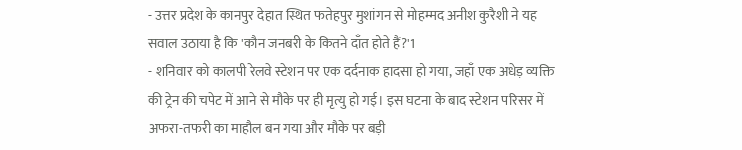- उत्तर प्रदेश के कानपुर देहात स्थित फतेहपुर मुशांगन से मोहम्मद अनीश कुरैशी ने यह सवाल उठाया है कि 'कौन जनबरी के कितने दाँत होते हैं?'1
- शनिवार को कालपी रेलवे स्टेशन पर एक दर्दनाक हादसा हो गया, जहाँ एक अधेड़ व्यक्ति की ट्रेन की चपेट में आने से मौके पर ही मृत्यु हो गई। इस घटना के बाद स्टेशन परिसर में अफरा-तफरी का माहौल बन गया और मौके पर बड़ी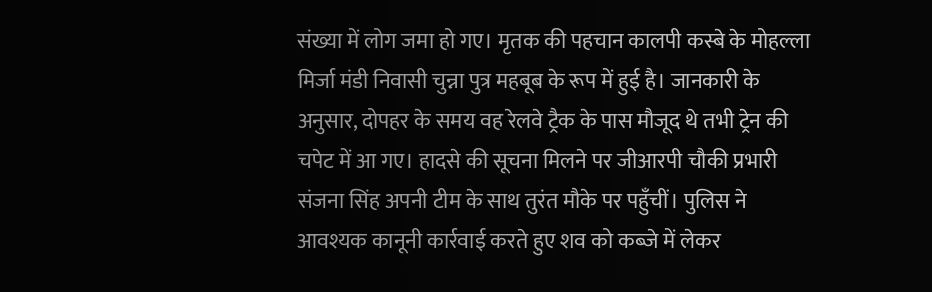संख्या में लोग जमा हो गए। मृतक की पहचान कालपी कस्बे के मोहल्ला मिर्जा मंडी निवासी चुन्ना पुत्र महबूब के रूप में हुई है। जानकारी के अनुसार, दोपहर के समय वह रेलवे ट्रैक के पास मौजूद थे तभी ट्रेन की चपेट में आ गए। हादसे की सूचना मिलने पर जीआरपी चौकी प्रभारी संजना सिंह अपनी टीम के साथ तुरंत मौके पर पहुँचीं। पुलिस ने आवश्यक कानूनी कार्रवाई करते हुए शव को कब्जे में लेकर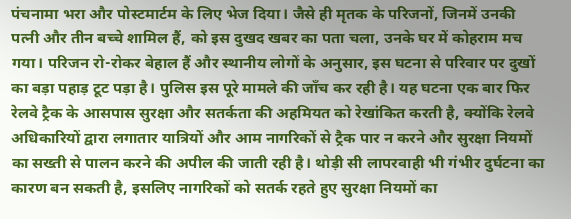पंचनामा भरा और पोस्टमार्टम के लिए भेज दिया। जैसे ही मृतक के परिजनों, जिनमें उनकी पत्नी और तीन बच्चे शामिल हैं, को इस दुखद खबर का पता चला, उनके घर में कोहराम मच गया। परिजन रो-रोकर बेहाल हैं और स्थानीय लोगों के अनुसार, इस घटना से परिवार पर दुखों का बड़ा पहाड़ टूट पड़ा है। पुलिस इस पूरे मामले की जाँच कर रही है। यह घटना एक बार फिर रेलवे ट्रैक के आसपास सुरक्षा और सतर्कता की अहमियत को रेखांकित करती है, क्योंकि रेलवे अधिकारियों द्वारा लगातार यात्रियों और आम नागरिकों से ट्रैक पार न करने और सुरक्षा नियमों का सख्ती से पालन करने की अपील की जाती रही है। थोड़ी सी लापरवाही भी गंभीर दुर्घटना का कारण बन सकती है, इसलिए नागरिकों को सतर्क रहते हुए सुरक्षा नियमों का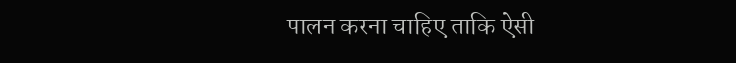पालन करना चाहिए ताकि ऐसी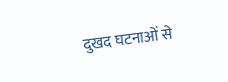दुखद घटनाओं से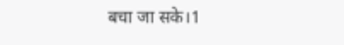बचा जा सके।1